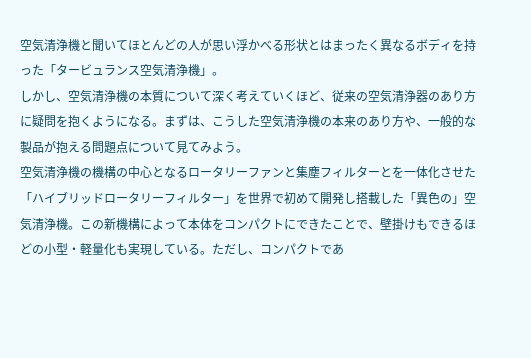空気清浄機と聞いてほとんどの人が思い浮かべる形状とはまったく異なるボディを持った「タービュランス空気清浄機」。
しかし、空気清浄機の本質について深く考えていくほど、従来の空気清浄器のあり方に疑問を抱くようになる。まずは、こうした空気清浄機の本来のあり方や、一般的な製品が抱える問題点について見てみよう。
空気清浄機の機構の中心となるロータリーファンと集塵フィルターとを一体化させた「ハイブリッドロータリーフィルター」を世界で初めて開発し搭載した「異色の」空気清浄機。この新機構によって本体をコンパクトにできたことで、壁掛けもできるほどの小型・軽量化も実現している。ただし、コンパクトであ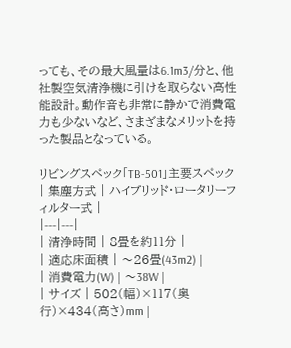っても、その最大風量は6.1m3/分と、他社製空気清浄機に引けを取らない高性能設計。動作音も非常に静かで消費電力も少ないなど、さまざまなメリットを持った製品となっている。

リビングスペック「TB-501」主要スペック
| 集塵方式 | ハイブリッド・ロータリーフィルター式 |
|---|---|
| 清浄時間 | 8畳を約11分 |
| 適応床面積 | 〜26畳(43m2) |
| 消費電力(W) | 〜38W |
| サイズ | 502(幅)×117(奥行)×434(高さ)mm |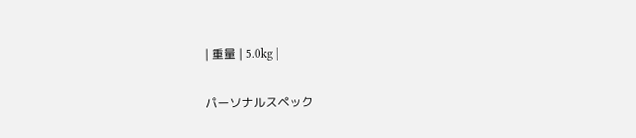| 重量 | 5.0kg |

パーソナルスペック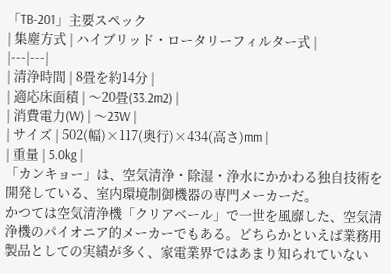「TB-201」主要スペック
| 集塵方式 | ハイブリッド・ロータリーフィルター式 |
|---|---|
| 清浄時間 | 8畳を約14分 |
| 適応床面積 | 〜20畳(33.2m2) |
| 消費電力(W) | 〜23W |
| サイズ | 502(幅)×117(奥行)×434(高さ)mm |
| 重量 | 5.0kg |
「カンキョー」は、空気清浄・除湿・浄水にかかわる独自技術を開発している、室内環境制御機器の専門メーカーだ。
かつては空気清浄機「クリアベール」で一世を風靡した、空気清浄機のパイオニア的メーカーでもある。どちらかといえば業務用製品としての実績が多く、家電業界ではあまり知られていない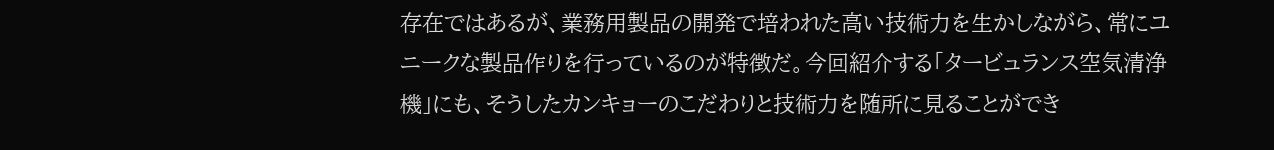存在ではあるが、業務用製品の開発で培われた高い技術力を生かしながら、常にユニークな製品作りを行っているのが特徴だ。今回紹介する「タービュランス空気清浄機」にも、そうしたカンキョーのこだわりと技術力を随所に見ることができ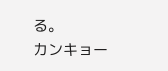る。
カンキョー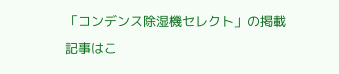「コンデンス除湿機セレクト」の掲載記事はこ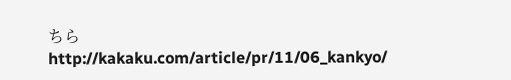ちら
http://kakaku.com/article/pr/11/06_kankyo/